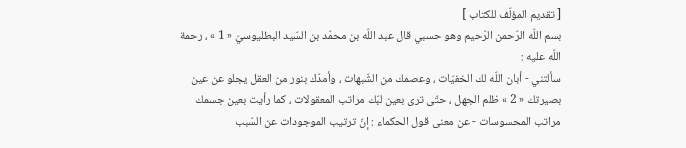[ تقديم المؤلّف للكتاب ]
بسم اللّه الرّحمن الرّحيم وهو حسبي قال عبد اللّه بن محمّد بن السّيد البطليوسيّ « 1 » ، رحمة اللّه عليه :
سألتني - أبان اللّه لك الخفيّات ، وعصمك من الشّبهات ، وأمدّك بنور من العقل يجلو عن عين بصيرتك « 2 » ظلم الجهل ، حتّى ترى بعين لبّك مراتب المعقولات ، كما رأيت بعين جسمك مراتب المحسوسات - عن معنى قول الحكماء : إنّ ترتيب الموجودات عن السّبب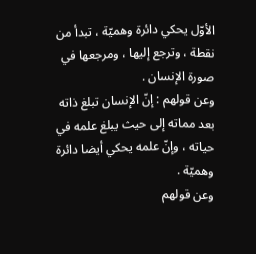الأوّل يحكي دائرة وهميّة ، تبدأ من نقطة ، وترجع إليها ، ومرجعها في صورة الإنسان .
وعن قولهم : إنّ الإنسان تبلغ ذاته بعد مماته إلى حيث يبلغ علمه في حياته ، وإنّ علمه يحكي أيضا دائرة وهميّة .
وعن قولهم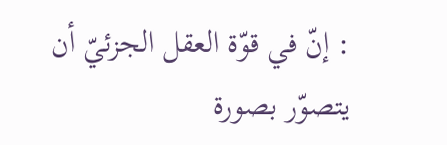: إنّ في قوّة العقل الجزئيّ أن يتصوّر بصورة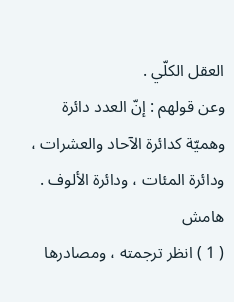العقل الكلّي .
وعن قولهم : إنّ العدد دائرة وهميّة كدائرة الآحاد والعشرات ، ودائرة المئات ، ودائرة الألوف .
هامش
( 1 ) انظر ترجمته ، ومصادرها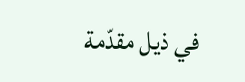في ذيل مقدّمة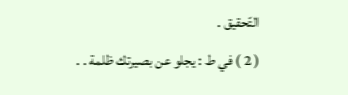التّحقيق .
( 2 ) في ط : يجلو عن بصيرتك ظلمة . .